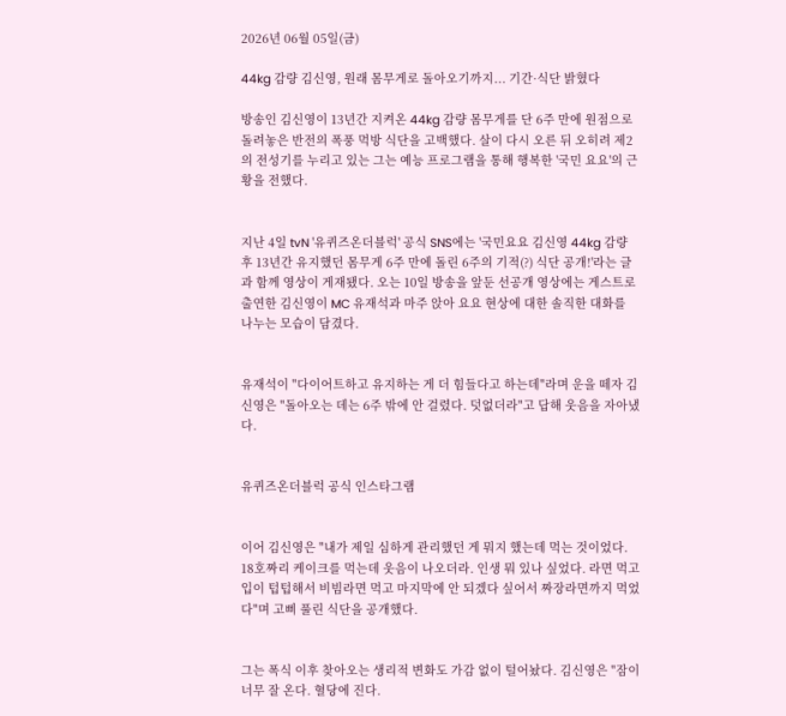2026년 06월 05일(금)

44kg 감량 김신영, 원래 몸무게로 돌아오기까지... 기간·식단 밝혔다

방송인 김신영이 13년간 지켜온 44kg 감량 몸무게를 단 6주 만에 원점으로 돌려놓은 반전의 폭풍 먹방 식단을 고백했다. 살이 다시 오른 뒤 오히려 제2의 전성기를 누리고 있는 그는 예능 프로그램을 통해 행복한 '국민 요요'의 근황을 전했다.


지난 4일 tvN '유퀴즈온더블럭' 공식 SNS에는 '국민요요 김신영 44kg 감량 후 13년간 유지했던 몸무게 6주 만에 돌린 6주의 기적(?) 식단 공개!'라는 글과 함께 영상이 게재됐다. 오는 10일 방송을 앞둔 선공개 영상에는 게스트로 출연한 김신영이 MC 유재석과 마주 앉아 요요 현상에 대한 솔직한 대화를 나누는 모습이 담겼다.


유재석이 "다이어트하고 유지하는 게 더 힘들다고 하는데"라며 운을 떼자 김신영은 "돌아오는 데는 6주 밖에 안 걸렸다. 덧없더라"고 답해 웃음을 자아냈다.


유퀴즈온더블럭 공식 인스타그램


이어 김신영은 "내가 제일 심하게 관리했던 게 뭐지 했는데 먹는 것이었다. 18호짜리 케이크를 먹는데 웃음이 나오더라. 인생 뭐 있나 싶었다. 라면 먹고 입이 텁텁해서 비빔라면 먹고 마지막에 안 되겠다 싶어서 짜장라면까지 먹었다"며 고삐 풀린 식단을 공개했다.


그는 폭식 이후 찾아오는 생리적 변화도 가감 없이 털어놨다. 김신영은 "잠이 너무 잘 온다. 혈당에 진다.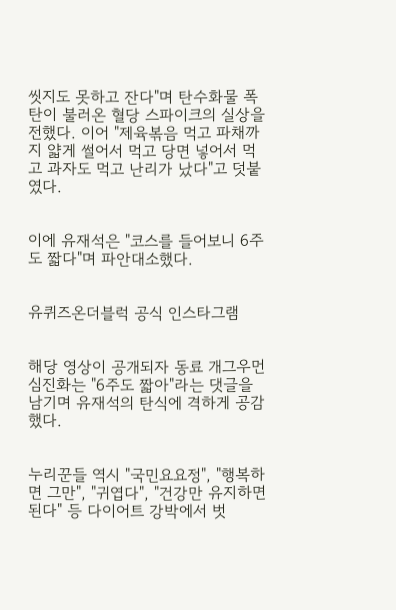씻지도 못하고 잔다"며 탄수화물 폭탄이 불러온 혈당 스파이크의 실상을 전했다. 이어 "제육볶음 먹고 파채까지 얇게 썰어서 먹고 당면 넣어서 먹고 과자도 먹고 난리가 났다"고 덧붙였다.


이에 유재석은 "코스를 들어보니 6주도 짧다"며 파안대소했다.


유퀴즈온더블럭 공식 인스타그램


해당 영상이 공개되자 동료 개그우먼 심진화는 "6주도 짧아"라는 댓글을 남기며 유재석의 탄식에 격하게 공감했다.


누리꾼들 역시 "국민요요정", "행복하면 그만", "귀엽다", "건강만 유지하면 된다" 등 다이어트 강박에서 벗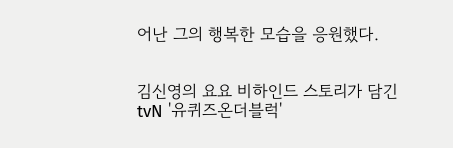어난 그의 행복한 모습을 응원했다.


김신영의 요요 비하인드 스토리가 담긴 tvN '유퀴즈온더블럭'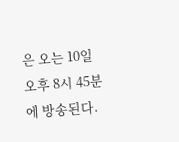은 오는 10일 오후 8시 45분에 방송된다.